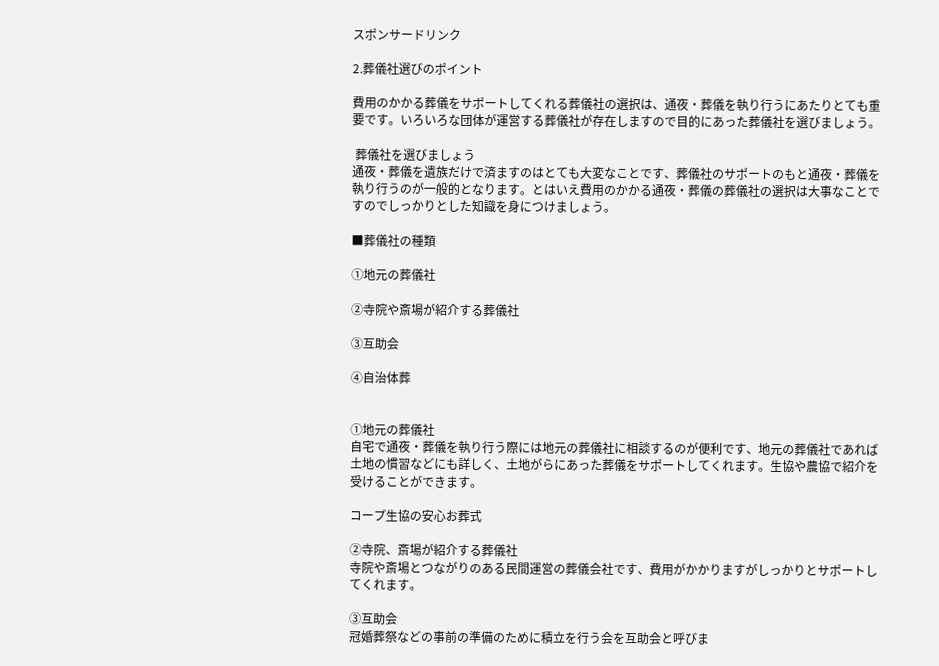スポンサードリンク

2.葬儀社選びのポイント

費用のかかる葬儀をサポートしてくれる葬儀社の選択は、通夜・葬儀を執り行うにあたりとても重要です。いろいろな団体が運営する葬儀社が存在しますので目的にあった葬儀社を選びましょう。

 葬儀社を選びましょう
通夜・葬儀を遺族だけで済ますのはとても大変なことです、葬儀社のサポートのもと通夜・葬儀を執り行うのが一般的となります。とはいえ費用のかかる通夜・葬儀の葬儀社の選択は大事なことですのでしっかりとした知識を身につけましょう。

■葬儀社の種類

①地元の葬儀社

②寺院や斎場が紹介する葬儀社

③互助会

④自治体葬


①地元の葬儀社
自宅で通夜・葬儀を執り行う際には地元の葬儀社に相談するのが便利です、地元の葬儀社であれば土地の慣習などにも詳しく、土地がらにあった葬儀をサポートしてくれます。生協や農協で紹介を受けることができます。

コープ生協の安心お葬式

②寺院、斎場が紹介する葬儀社
寺院や斎場とつながりのある民間運営の葬儀会社です、費用がかかりますがしっかりとサポートしてくれます。

③互助会
冠婚葬祭などの事前の準備のために積立を行う会を互助会と呼びま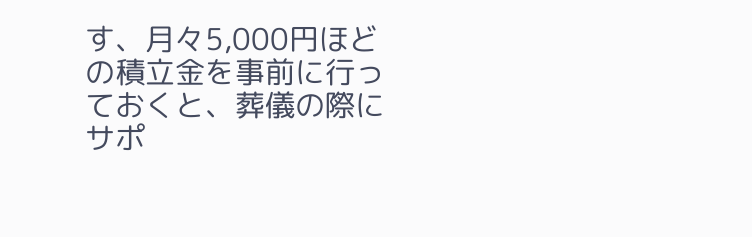す、月々5,000円ほどの積立金を事前に行っておくと、葬儀の際にサポ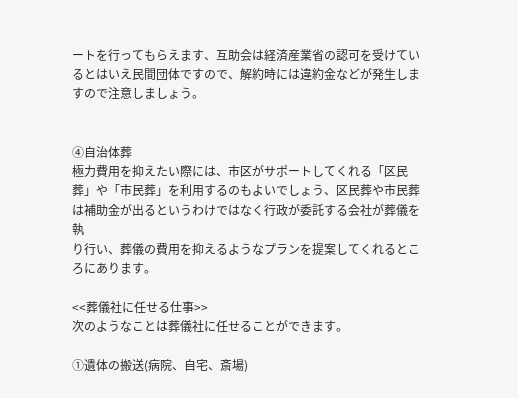ートを行ってもらえます、互助会は経済産業省の認可を受けているとはいえ民間団体ですので、解約時には違約金などが発生しますので注意しましょう。


④自治体葬
極力費用を抑えたい際には、市区がサポートしてくれる「区民葬」や「市民葬」を利用するのもよいでしょう、区民葬や市民葬は補助金が出るというわけではなく行政が委託する会社が葬儀を執
り行い、葬儀の費用を抑えるようなプランを提案してくれるところにあります。

<<葬儀社に任せる仕事>>
次のようなことは葬儀社に任せることができます。

①遺体の搬送(病院、自宅、斎場)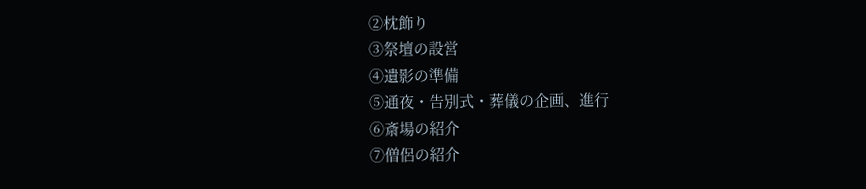②枕飾り
③祭壇の設営
④遺影の準備
⑤通夜・告別式・葬儀の企画、進行
⑥斎場の紹介
⑦僧侶の紹介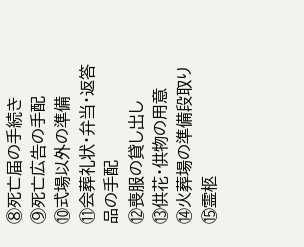⑧死亡届の手続き
⑨死亡広告の手配
⑩式場以外の準備
⑪会葬礼状・弁当・返答品の手配
⑫喪服の貸し出し
⑬供花・供物の用意
⑭火葬場の準備段取り
⑮霊柩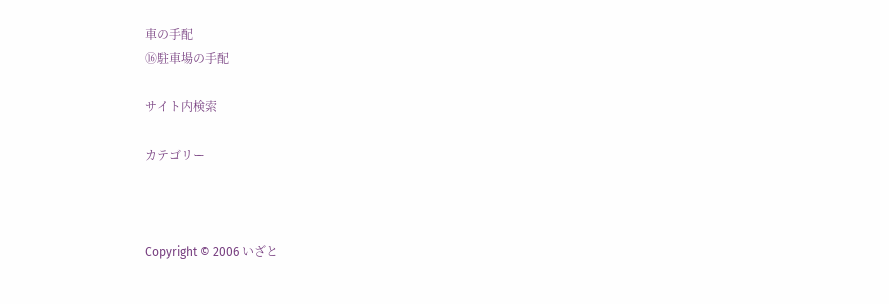車の手配
⑯駐車場の手配

サイト内検索

カテゴリー



Copyright © 2006 いざと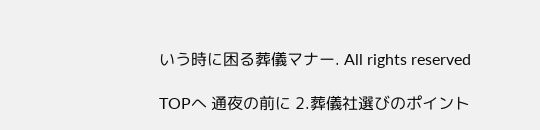いう時に困る葬儀マナー. All rights reserved

TOPへ 通夜の前に 2.葬儀社選びのポイント